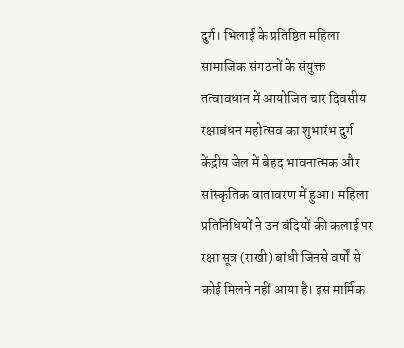दुर्ग। भिलाई के प्रतिष्ठित महिला सामाजिक संगठनों के संयुक्त तत्वावधान में आयोजित चार दिवसीय रक्षाबंधन महोत्सव का शुभारंभ दुर्ग केंद्रीय जेल में बेहद भावनात्मक और सांस्कृतिक वातावरण में हुआ। महिला प्रतिनिधियों ने उन बंदियों की कलाई पर रक्षा सूत्र (राखी) बांधी जिनसे वर्षों से कोई मिलने नहीं आया है। इस मार्मिक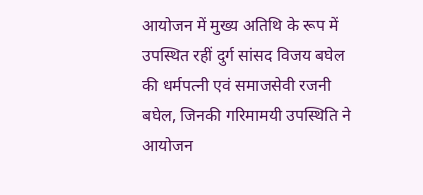आयोजन में मुख्य अतिथि के रूप में उपस्थित रहीं दुर्ग सांसद विजय बघेल की धर्मपत्नी एवं समाजसेवी रजनी बघेल, जिनकी गरिमामयी उपस्थिति ने आयोजन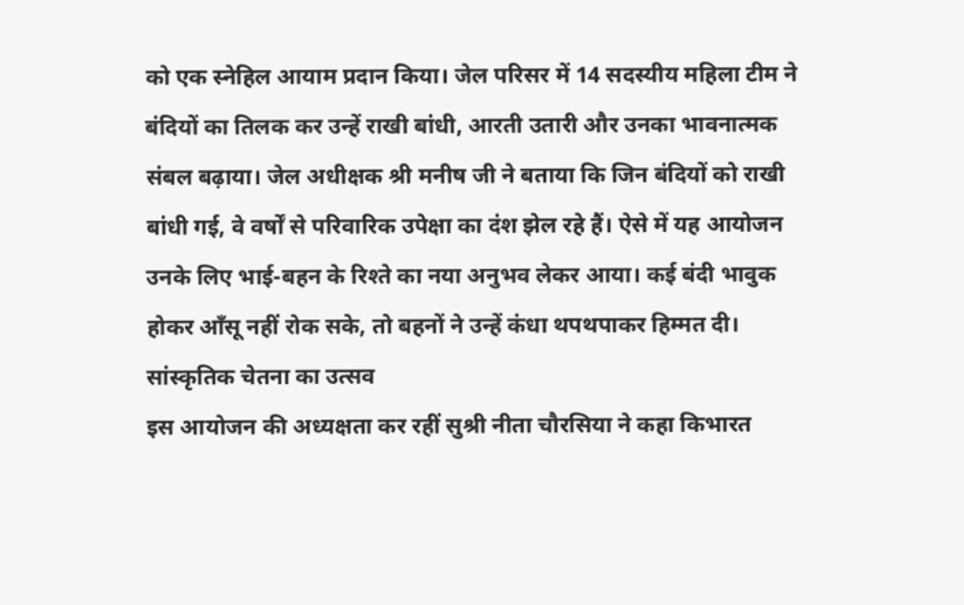को एक स्नेहिल आयाम प्रदान किया। जेल परिसर में 14 सदस्यीय महिला टीम ने बंदियों का तिलक कर उन्हें राखी बांधी, आरती उतारी और उनका भावनात्मक संबल बढ़ाया। जेल अधीक्षक श्री मनीष जी ने बताया कि जिन बंदियों को राखी बांधी गई, वे वर्षों से परिवारिक उपेक्षा का दंश झेल रहे हैं। ऐसे में यह आयोजन उनके लिए भाई-बहन के रिश्ते का नया अनुभव लेकर आया। कई बंदी भावुक होकर आँसू नहीं रोक सके, तो बहनों ने उन्हें कंधा थपथपाकर हिम्मत दी।
सांस्कृतिक चेतना का उत्सव
इस आयोजन की अध्यक्षता कर रहीं सुश्री नीता चौरसिया ने कहा किभारत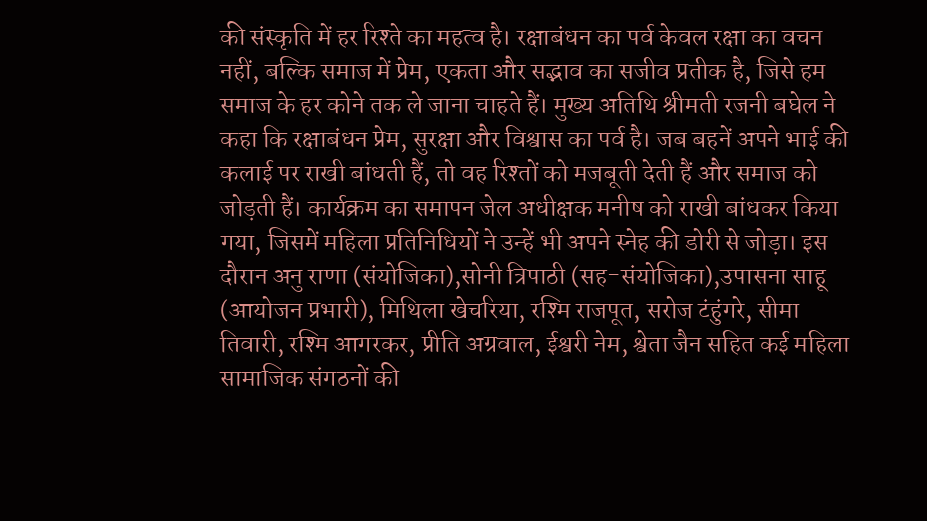की संस्कृति में हर रिश्ते का महत्व है। रक्षाबंधन का पर्व केवल रक्षा का वचन नहीं, बल्कि समाज में प्रेम, एकता और सद्भाव का सजीव प्रतीक है, जिसे हम समाज के हर कोने तक ले जाना चाहते हैं। मुख्य अतिथि श्रीमती रजनी बघेल ने कहा कि रक्षाबंधन प्रेम, सुरक्षा और विश्वास का पर्व है। जब बहनें अपने भाई की कलाई पर राखी बांधती हैं, तो वह रिश्तों को मजबूती देती हैं और समाज को जोड़ती हैं। कार्यक्रम का समापन जेल अधीक्षक मनीष को राखी बांधकर किया गया, जिसमें महिला प्रतिनिधियों ने उन्हें भी अपने स्नेह की डोरी से जोड़ा। इस दौरान अनु राणा (संयोजिका),सोनी त्रिपाठी (सह-संयोजिका),उपासना साहू (आयोजन प्रभारी), मिथिला खेचरिया, रश्मि राजपूत, सरोज टंहुंगरे, सीमा तिवारी, रश्मि आगरकर, प्रीति अग्रवाल, ईश्वरी नेम, श्वेता जैन सहित कई महिला सामाजिक संगठनों की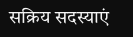सक्रिय सदस्याएं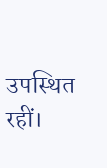उपस्थित रहीं।